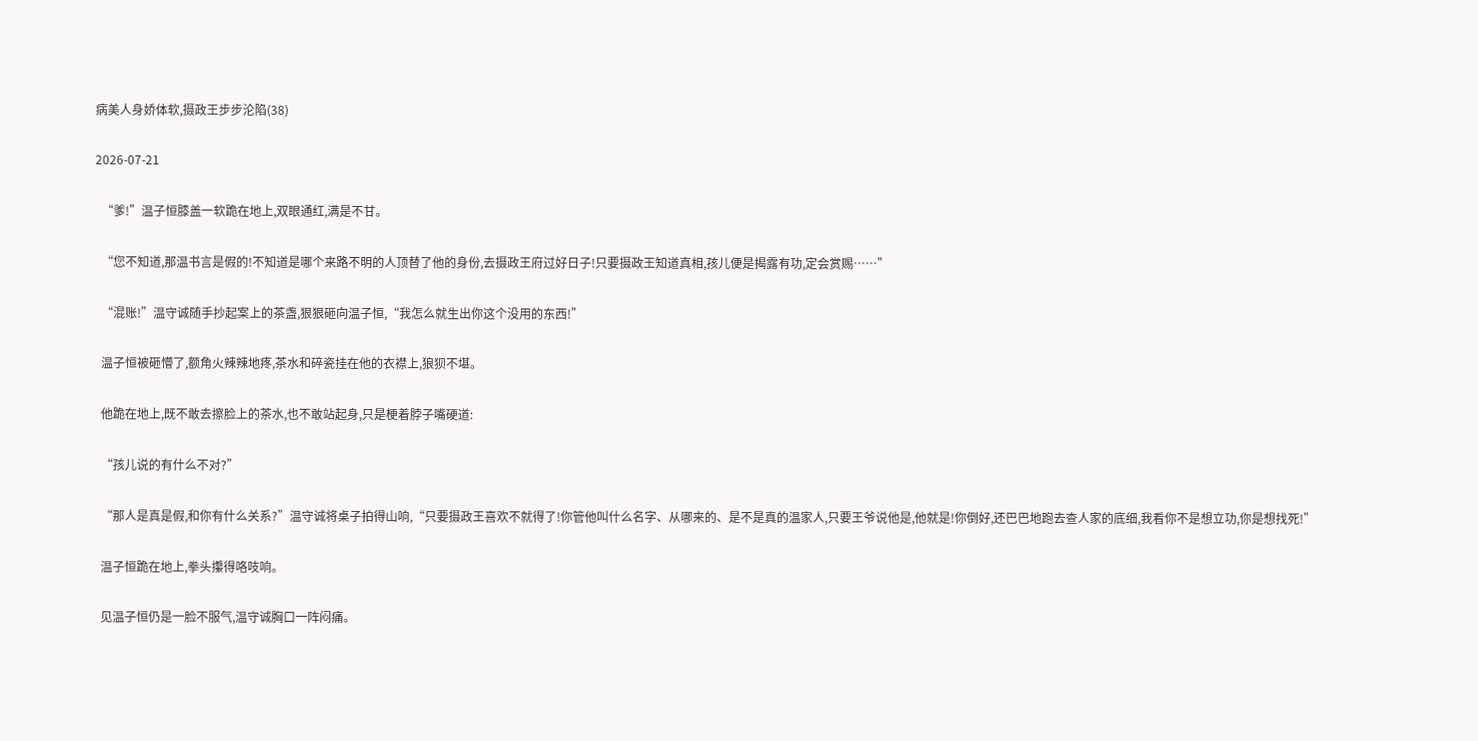病美人身娇体软,摄政王步步沦陷(38)

2026-07-21

  “爹!”温子恒膝盖一软跪在地上,双眼通红,满是不甘。

  “您不知道,那温书言是假的!不知道是哪个来路不明的人顶替了他的身份,去摄政王府过好日子!只要摄政王知道真相,孩儿便是揭露有功,定会赏赐……”

  “混账!”温守诚随手抄起案上的茶盏,狠狠砸向温子恒,“我怎么就生出你这个没用的东西!”

  温子恒被砸懵了,额角火辣辣地疼,茶水和碎瓷挂在他的衣襟上,狼狈不堪。

  他跪在地上,既不敢去擦脸上的茶水,也不敢站起身,只是梗着脖子嘴硬道:

  “孩儿说的有什么不对?”

  “那人是真是假,和你有什么关系?”温守诚将桌子拍得山响,“只要摄政王喜欢不就得了!你管他叫什么名字、从哪来的、是不是真的温家人,只要王爷说他是,他就是!你倒好,还巴巴地跑去查人家的底细,我看你不是想立功,你是想找死!”

  温子恒跪在地上,拳头攥得咯吱响。

  见温子恒仍是一脸不服气,温守诚胸口一阵闷痛。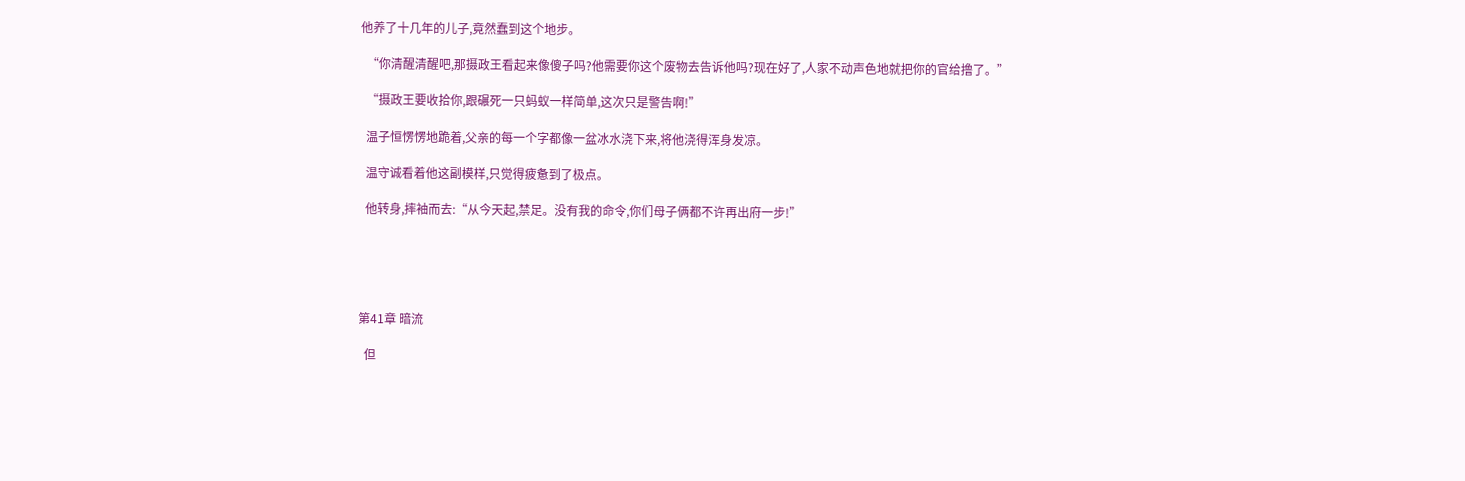他养了十几年的儿子,竟然蠢到这个地步。

  “你清醒清醒吧,那摄政王看起来像傻子吗?他需要你这个废物去告诉他吗?现在好了,人家不动声色地就把你的官给撸了。”

  “摄政王要收拾你,跟碾死一只蚂蚁一样简单,这次只是警告啊!”

  温子恒愣愣地跪着,父亲的每一个字都像一盆冰水浇下来,将他浇得浑身发凉。

  温守诚看着他这副模样,只觉得疲惫到了极点。

  他转身,摔袖而去:“从今天起,禁足。没有我的命令,你们母子俩都不许再出府一步!”





第41章 暗流

  但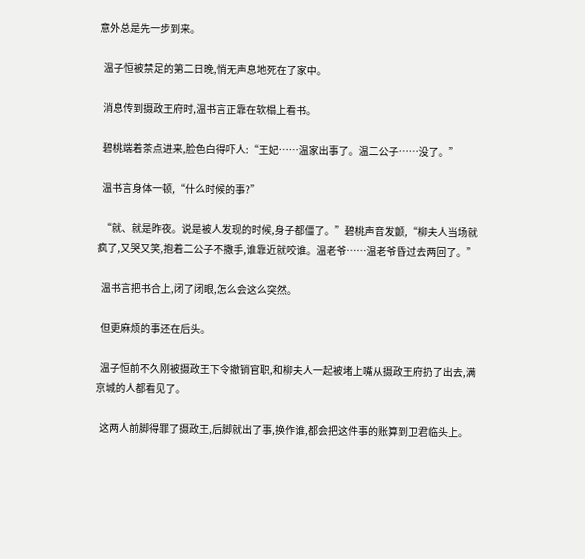意外总是先一步到来。

  温子恒被禁足的第二日晚,悄无声息地死在了家中。

  消息传到摄政王府时,温书言正靠在软榻上看书。

  碧桃端着茶点进来,脸色白得吓人:“王妃……温家出事了。温二公子……没了。”

  温书言身体一顿,“什么时候的事?”

  “就、就是昨夜。说是被人发现的时候,身子都僵了。”碧桃声音发颤,“柳夫人当场就疯了,又哭又笑,抱着二公子不撒手,谁靠近就咬谁。温老爷……温老爷昏过去两回了。”

  温书言把书合上,闭了闭眼,怎么会这么突然。

  但更麻烦的事还在后头。

  温子恒前不久刚被摄政王下令撤销官职,和柳夫人一起被堵上嘴从摄政王府扔了出去,满京城的人都看见了。

  这两人前脚得罪了摄政王,后脚就出了事,换作谁,都会把这件事的账算到卫君临头上。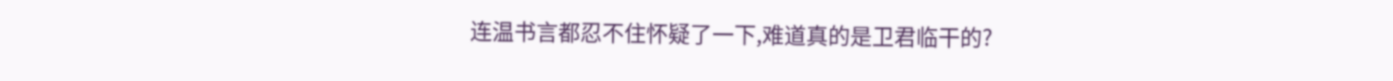连温书言都忍不住怀疑了一下,难道真的是卫君临干的?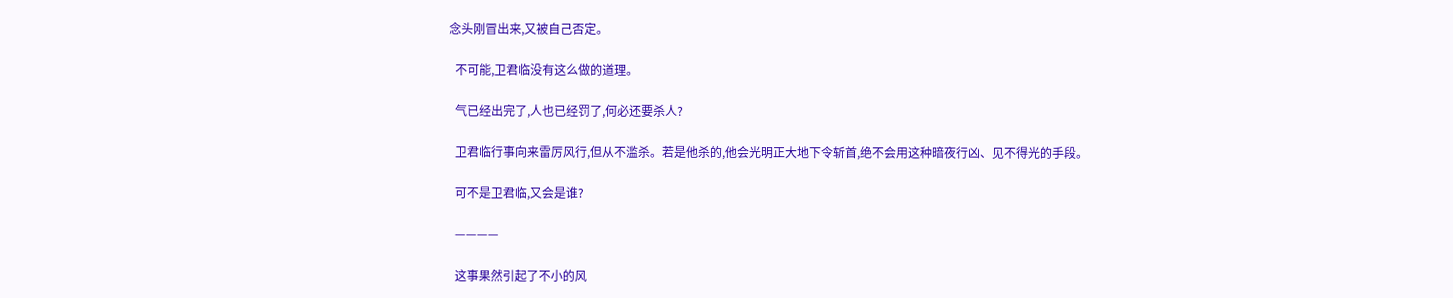念头刚冒出来,又被自己否定。

  不可能,卫君临没有这么做的道理。

  气已经出完了,人也已经罚了,何必还要杀人?

  卫君临行事向来雷厉风行,但从不滥杀。若是他杀的,他会光明正大地下令斩首,绝不会用这种暗夜行凶、见不得光的手段。

  可不是卫君临,又会是谁?

  ————

  这事果然引起了不小的风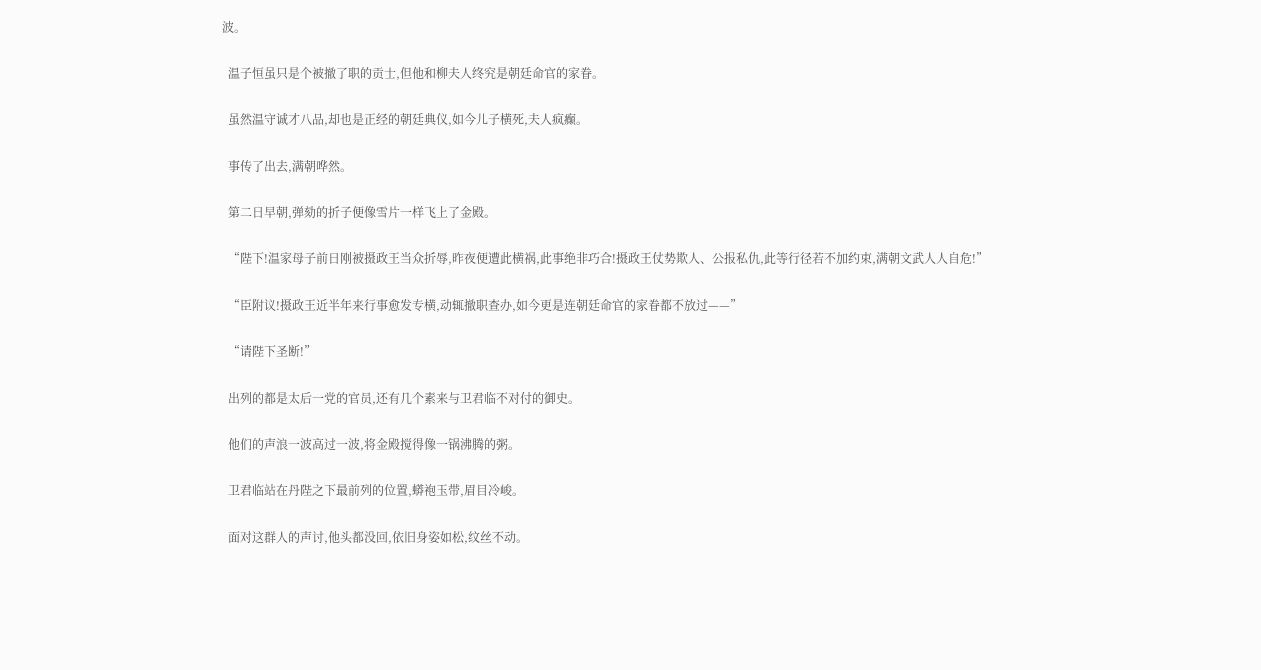波。

  温子恒虽只是个被撤了职的贡士,但他和柳夫人终究是朝廷命官的家眷。

  虽然温守诚才八品,却也是正经的朝廷典仪,如今儿子横死,夫人疯癫。

  事传了出去,满朝哗然。

  第二日早朝,弹劾的折子便像雪片一样飞上了金殿。

  “陛下!温家母子前日刚被摄政王当众折辱,昨夜便遭此横祸,此事绝非巧合!摄政王仗势欺人、公报私仇,此等行径若不加约束,满朝文武人人自危!”

  “臣附议!摄政王近半年来行事愈发专横,动辄撤职查办,如今更是连朝廷命官的家眷都不放过——”

  “请陛下圣断!”

  出列的都是太后一党的官员,还有几个素来与卫君临不对付的御史。

  他们的声浪一波高过一波,将金殿搅得像一锅沸腾的粥。

  卫君临站在丹陛之下最前列的位置,蟒袍玉带,眉目冷峻。

  面对这群人的声讨,他头都没回,依旧身姿如松,纹丝不动。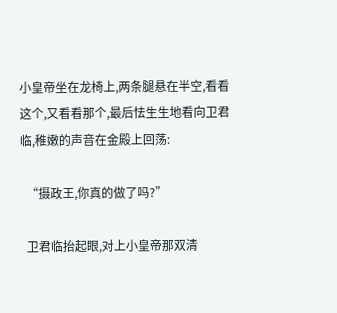小皇帝坐在龙椅上,两条腿悬在半空,看看这个,又看看那个,最后怯生生地看向卫君临,稚嫩的声音在金殿上回荡:

  “摄政王,你真的做了吗?”

  卫君临抬起眼,对上小皇帝那双清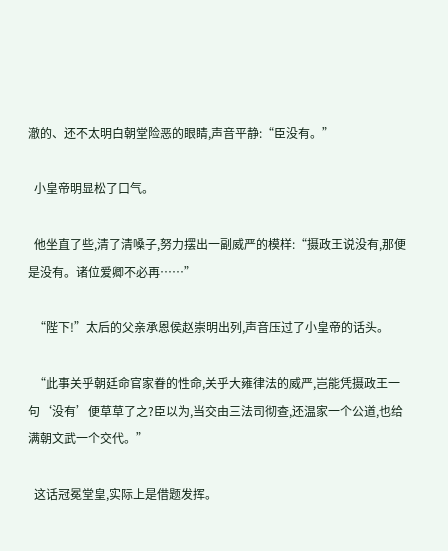澈的、还不太明白朝堂险恶的眼睛,声音平静:“臣没有。”

  小皇帝明显松了口气。

  他坐直了些,清了清嗓子,努力摆出一副威严的模样:“摄政王说没有,那便是没有。诸位爱卿不必再……”

  “陛下!”太后的父亲承恩侯赵崇明出列,声音压过了小皇帝的话头。

  “此事关乎朝廷命官家眷的性命,关乎大雍律法的威严,岂能凭摄政王一句‘没有’便草草了之?臣以为,当交由三法司彻查,还温家一个公道,也给满朝文武一个交代。”

  这话冠冕堂皇,实际上是借题发挥。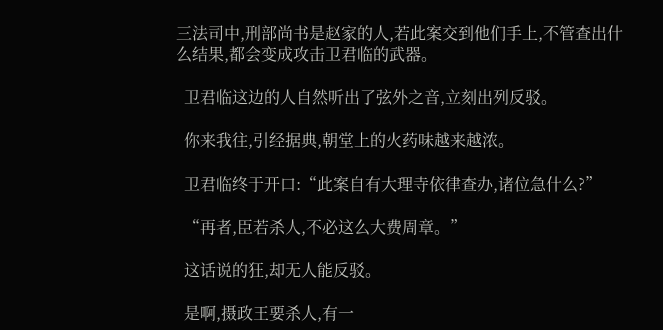三法司中,刑部尚书是赵家的人,若此案交到他们手上,不管查出什么结果,都会变成攻击卫君临的武器。

  卫君临这边的人自然听出了弦外之音,立刻出列反驳。

  你来我往,引经据典,朝堂上的火药味越来越浓。

  卫君临终于开口:“此案自有大理寺依律查办,诸位急什么?”

  “再者,臣若杀人,不必这么大费周章。”

  这话说的狂,却无人能反驳。

  是啊,摄政王要杀人,有一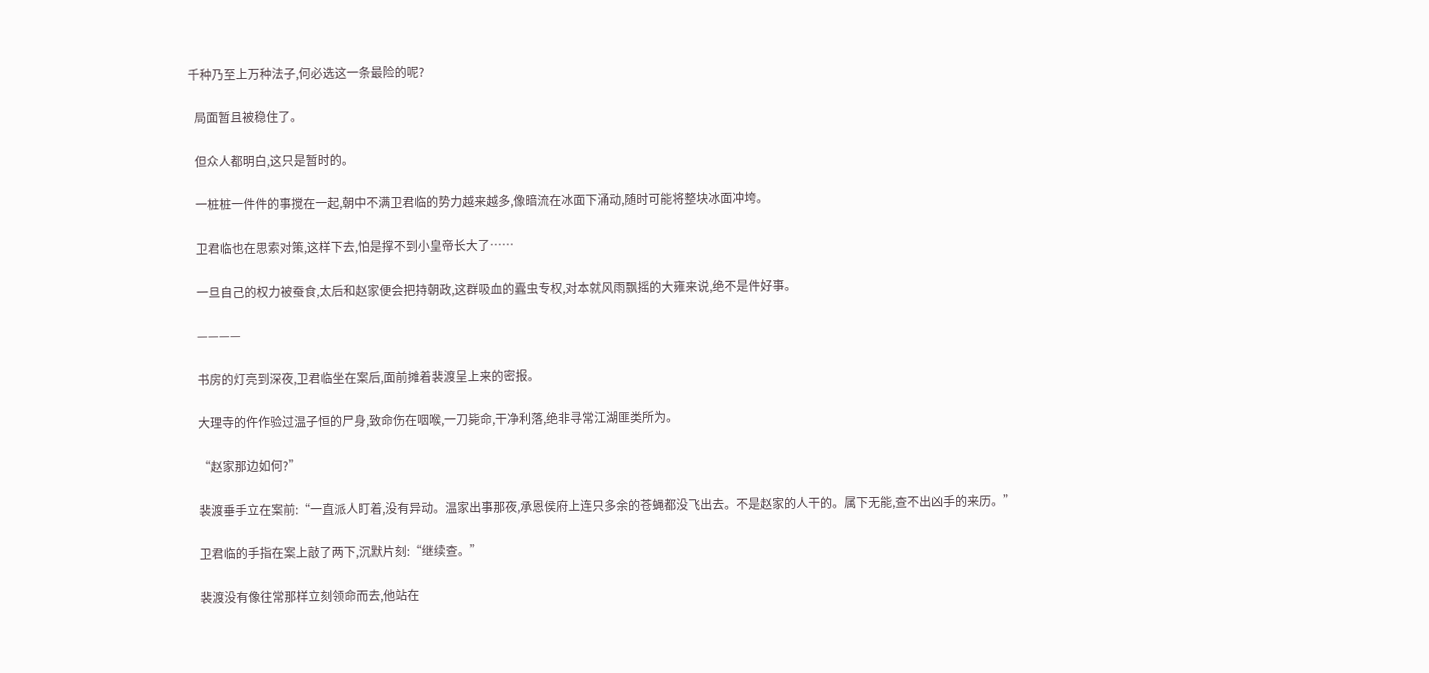千种乃至上万种法子,何必选这一条最险的呢?

  局面暂且被稳住了。

  但众人都明白,这只是暂时的。

  一桩桩一件件的事搅在一起,朝中不满卫君临的势力越来越多,像暗流在冰面下涌动,随时可能将整块冰面冲垮。

  卫君临也在思索对策,这样下去,怕是撑不到小皇帝长大了……

  一旦自己的权力被蚕食,太后和赵家便会把持朝政,这群吸血的蠹虫专权,对本就风雨飘摇的大雍来说,绝不是件好事。

  ————

  书房的灯亮到深夜,卫君临坐在案后,面前摊着裴渡呈上来的密报。

  大理寺的仵作验过温子恒的尸身,致命伤在咽喉,一刀毙命,干净利落,绝非寻常江湖匪类所为。

  “赵家那边如何?”

  裴渡垂手立在案前:“一直派人盯着,没有异动。温家出事那夜,承恩侯府上连只多余的苍蝇都没飞出去。不是赵家的人干的。属下无能,查不出凶手的来历。”

  卫君临的手指在案上敲了两下,沉默片刻:“继续查。”

  裴渡没有像往常那样立刻领命而去,他站在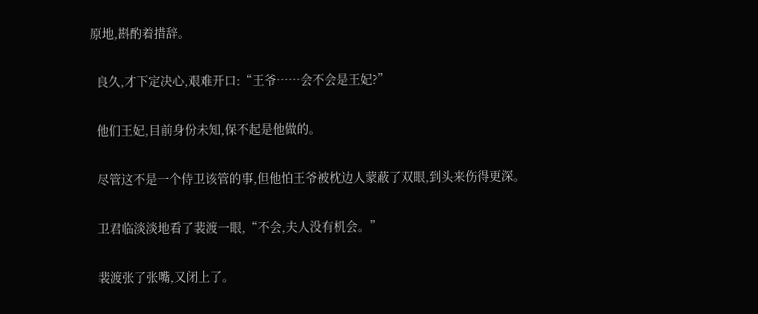原地,斟酌着措辞。

  良久,才下定决心,艰难开口:“王爷……会不会是王妃?”

  他们王妃,目前身份未知,保不起是他做的。

  尽管这不是一个侍卫该管的事,但他怕王爷被枕边人蒙蔽了双眼,到头来伤得更深。

  卫君临淡淡地看了裴渡一眼,“不会,夫人没有机会。”

  裴渡张了张嘴,又闭上了。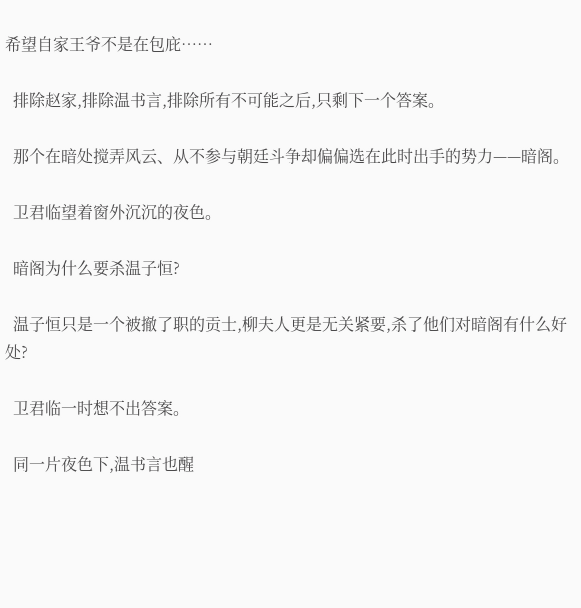希望自家王爷不是在包庇……

  排除赵家,排除温书言,排除所有不可能之后,只剩下一个答案。

  那个在暗处搅弄风云、从不参与朝廷斗争却偏偏选在此时出手的势力——暗阁。

  卫君临望着窗外沉沉的夜色。

  暗阁为什么要杀温子恒?

  温子恒只是一个被撤了职的贡士,柳夫人更是无关紧要,杀了他们对暗阁有什么好处?

  卫君临一时想不出答案。

  同一片夜色下,温书言也醒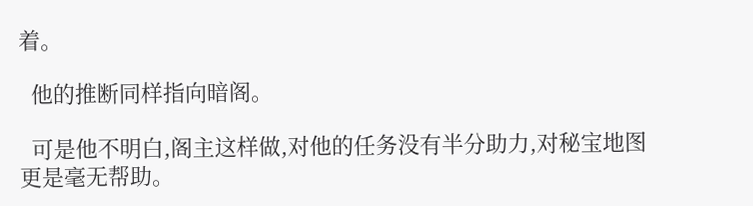着。

  他的推断同样指向暗阁。

  可是他不明白,阁主这样做,对他的任务没有半分助力,对秘宝地图更是毫无帮助。